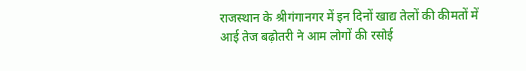राजस्थान के श्रीगंगानगर में इन दिनों खाद्य तेलों की कीमतों में आई तेज बढ़ोतरी ने आम लोगों की रसोई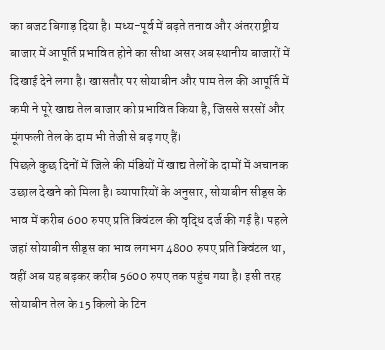का बजट बिगाड़ दिया है। मध्य-पूर्व में बढ़ते तनाव और अंतरराष्ट्रीय बाजार में आपूर्ति प्रभावित होने का सीधा असर अब स्थानीय बाजारों में दिखाई देने लगा है। खासतौर पर सोयाबीन और पाम तेल की आपूर्ति में कमी ने पूरे खाद्य तेल बाजार को प्रभावित किया है, जिससे सरसों और मूंगफली तेल के दाम भी तेजी से बढ़ गए हैं।
पिछले कुछ दिनों में जिले की मंडियों में खाद्य तेलों के दामों में अचानक उछाल देखने को मिला है। व्यापारियों के अनुसार, सोयाबीन सीड्स के भाव में करीब 600 रुपए प्रति क्विंटल की वृद्धि दर्ज की गई है। पहले जहां सोयाबीन सीड्स का भाव लगभग 4800 रुपए प्रति क्विंटल था, वहीं अब यह बढ़कर करीब 5600 रुपए तक पहुंच गया है। इसी तरह सोयाबीन तेल के 15 किलो के टिन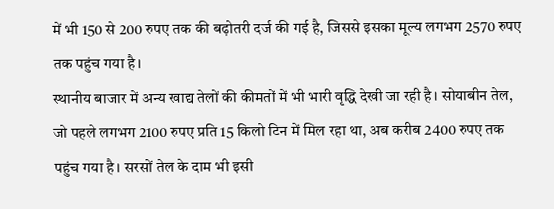में भी 150 से 200 रुपए तक की बढ़ोतरी दर्ज की गई है, जिससे इसका मूल्य लगभग 2570 रुपए तक पहुंच गया है।
स्थानीय बाजार में अन्य खाद्य तेलों की कीमतों में भी भारी वृद्धि देखी जा रही है। सोयाबीन तेल, जो पहले लगभग 2100 रुपए प्रति 15 किलो टिन में मिल रहा था, अब करीब 2400 रुपए तक पहुंच गया है। सरसों तेल के दाम भी इसी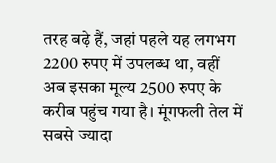तरह बढ़े हैं, जहां पहले यह लगभग 2200 रुपए में उपलब्ध था, वहीं अब इसका मूल्य 2500 रुपए के करीब पहुंच गया है। मूंगफली तेल में सबसे ज्यादा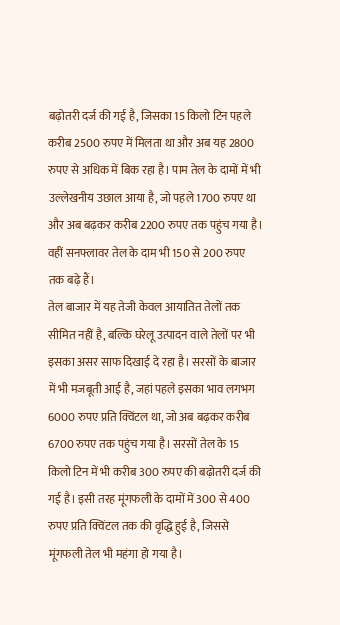बढ़ोतरी दर्ज की गई है, जिसका 15 किलो टिन पहले करीब 2500 रुपए में मिलता था और अब यह 2800 रुपए से अधिक में बिक रहा है। पाम तेल के दामों में भी उल्लेखनीय उछाल आया है, जो पहले 1700 रुपए था और अब बढ़कर करीब 2200 रुपए तक पहुंच गया है। वहीं सनफ्लावर तेल के दाम भी 150 से 200 रुपए तक बढ़े हैं।
तेल बाजार में यह तेजी केवल आयातित तेलों तक सीमित नहीं है, बल्कि घरेलू उत्पादन वाले तेलों पर भी इसका असर साफ दिखाई दे रहा है। सरसों के बाजार में भी मजबूती आई है, जहां पहले इसका भाव लगभग 6000 रुपए प्रति क्विंटल था, जो अब बढ़कर करीब 6700 रुपए तक पहुंच गया है। सरसों तेल के 15 किलो टिन में भी करीब 300 रुपए की बढ़ोतरी दर्ज की गई है। इसी तरह मूंगफली के दामों में 300 से 400 रुपए प्रति क्विंटल तक की वृद्धि हुई है, जिससे मूंगफली तेल भी महंगा हो गया है।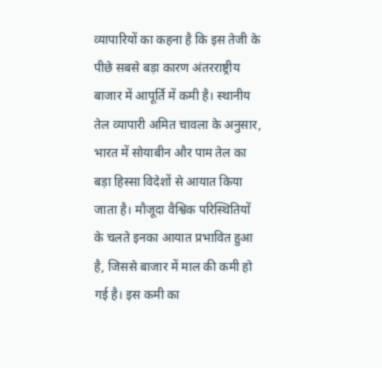व्यापारियों का कहना है कि इस तेजी के पीछे सबसे बड़ा कारण अंतरराष्ट्रीय बाजार में आपूर्ति में कमी है। स्थानीय तेल व्यापारी अमित चावला के अनुसार, भारत में सोयाबीन और पाम तेल का बड़ा हिस्सा विदेशों से आयात किया जाता है। मौजूदा वैश्विक परिस्थितियों के चलते इनका आयात प्रभावित हुआ है, जिससे बाजार में माल की कमी हो गई है। इस कमी का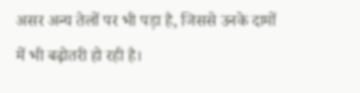असर अन्य तेलों पर भी पड़ा है, जिससे उनके दामों में भी बढ़ोतरी हो रही है।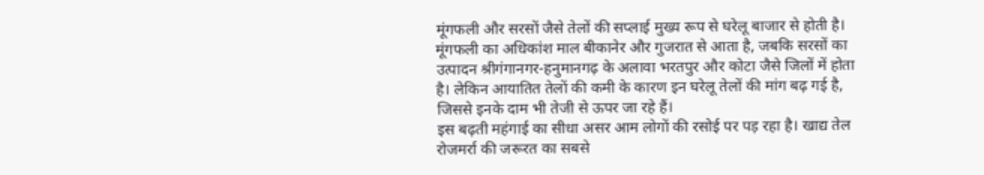मूंगफली और सरसों जैसे तेलों की सप्लाई मुख्य रूप से घरेलू बाजार से होती है। मूंगफली का अधिकांश माल बीकानेर और गुजरात से आता है, जबकि सरसों का उत्पादन श्रीगंगानगर-हनुमानगढ़ के अलावा भरतपुर और कोटा जैसे जिलों में होता है। लेकिन आयातित तेलों की कमी के कारण इन घरेलू तेलों की मांग बढ़ गई है, जिससे इनके दाम भी तेजी से ऊपर जा रहे हैं।
इस बढ़ती महंगाई का सीधा असर आम लोगों की रसोई पर पड़ रहा है। खाद्य तेल रोजमर्रा की जरूरत का सबसे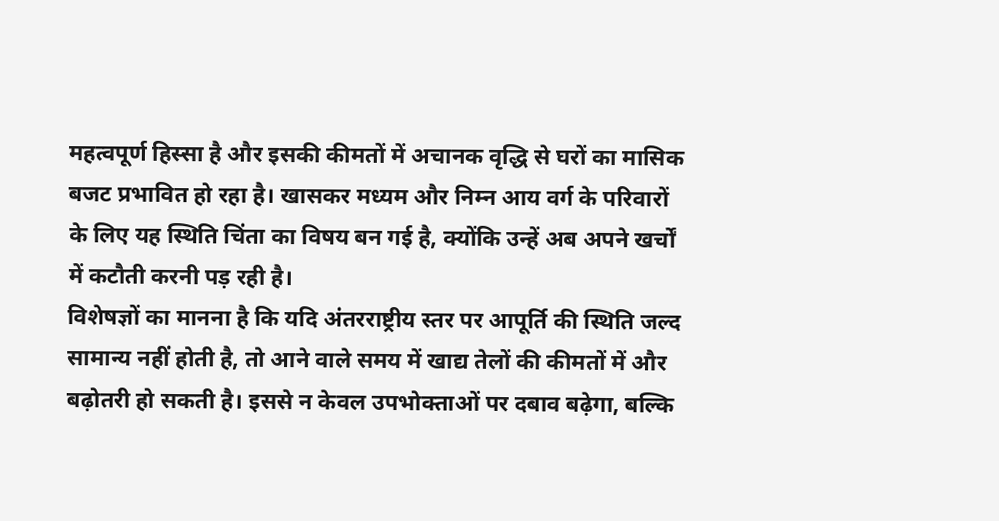महत्वपूर्ण हिस्सा है और इसकी कीमतों में अचानक वृद्धि से घरों का मासिक बजट प्रभावित हो रहा है। खासकर मध्यम और निम्न आय वर्ग के परिवारों के लिए यह स्थिति चिंता का विषय बन गई है, क्योंकि उन्हें अब अपने खर्चों में कटौती करनी पड़ रही है।
विशेषज्ञों का मानना है कि यदि अंतरराष्ट्रीय स्तर पर आपूर्ति की स्थिति जल्द सामान्य नहीं होती है, तो आने वाले समय में खाद्य तेलों की कीमतों में और बढ़ोतरी हो सकती है। इससे न केवल उपभोक्ताओं पर दबाव बढ़ेगा, बल्कि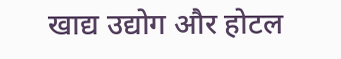खाद्य उद्योग और होटल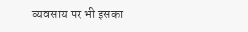व्यवसाय पर भी इसका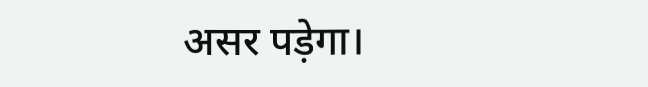असर पड़ेगा।